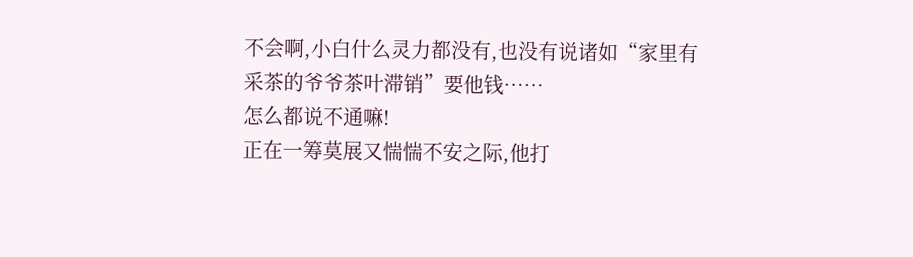不会啊,小白什么灵力都没有,也没有说诸如“家里有采茶的爷爷茶叶滞销”要他钱……
怎么都说不通嘛!
正在一筹莫展又惴惴不安之际,他打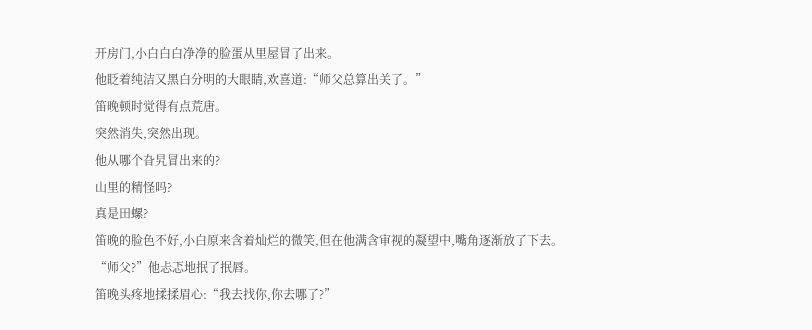开房门,小白白白净净的脸蛋从里屋冒了出来。
他眨着纯洁又黑白分明的大眼睛,欢喜道:“师父总算出关了。”
笛晚顿时觉得有点荒唐。
突然消失,突然出现。
他从哪个旮旯冒出来的?
山里的精怪吗?
真是田螺?
笛晚的脸色不好,小白原来含着灿烂的微笑,但在他满含审视的凝望中,嘴角逐渐放了下去。
“师父?”他忐忑地抿了抿唇。
笛晚头疼地揉揉眉心:“我去找你,你去哪了?”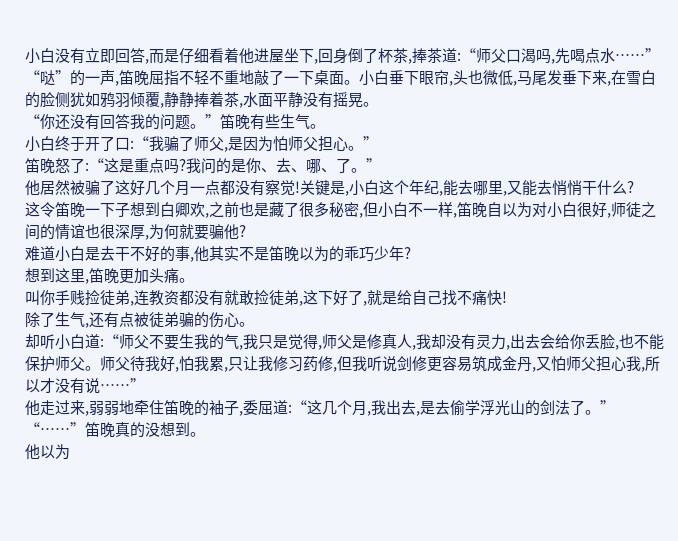小白没有立即回答,而是仔细看着他进屋坐下,回身倒了杯茶,捧茶道:“师父口渴吗,先喝点水……”
“哒”的一声,笛晚屈指不轻不重地敲了一下桌面。小白垂下眼帘,头也微低,马尾发垂下来,在雪白的脸侧犹如鸦羽倾覆,静静捧着茶,水面平静没有摇晃。
“你还没有回答我的问题。”笛晚有些生气。
小白终于开了口:“我骗了师父,是因为怕师父担心。”
笛晚怒了:“这是重点吗?我问的是你、去、哪、了。”
他居然被骗了这好几个月一点都没有察觉!关键是,小白这个年纪,能去哪里,又能去悄悄干什么?
这令笛晚一下子想到白卿欢,之前也是藏了很多秘密,但小白不一样,笛晚自以为对小白很好,师徒之间的情谊也很深厚,为何就要骗他?
难道小白是去干不好的事,他其实不是笛晚以为的乖巧少年?
想到这里,笛晚更加头痛。
叫你手贱捡徒弟,连教资都没有就敢捡徒弟,这下好了,就是给自己找不痛快!
除了生气,还有点被徒弟骗的伤心。
却听小白道:“师父不要生我的气,我只是觉得,师父是修真人,我却没有灵力,出去会给你丢脸,也不能保护师父。师父待我好,怕我累,只让我修习药修,但我听说剑修更容易筑成金丹,又怕师父担心我,所以才没有说……”
他走过来,弱弱地牵住笛晚的袖子,委屈道:“这几个月,我出去,是去偷学浮光山的剑法了。”
“……”笛晚真的没想到。
他以为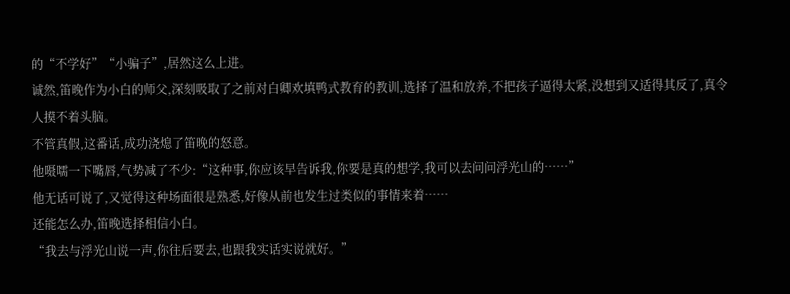的“不学好”“小骗子”,居然这么上进。
诚然,笛晚作为小白的师父,深刻吸取了之前对白卿欢填鸭式教育的教训,选择了温和放养,不把孩子逼得太紧,没想到又适得其反了,真令人摸不着头脑。
不管真假,这番话,成功浇熄了笛晚的怒意。
他嗫嚅一下嘴唇,气势减了不少:“这种事,你应该早告诉我,你要是真的想学,我可以去问问浮光山的……”
他无话可说了,又觉得这种场面很是熟悉,好像从前也发生过类似的事情来着……
还能怎么办,笛晚选择相信小白。
“我去与浮光山说一声,你往后要去,也跟我实话实说就好。”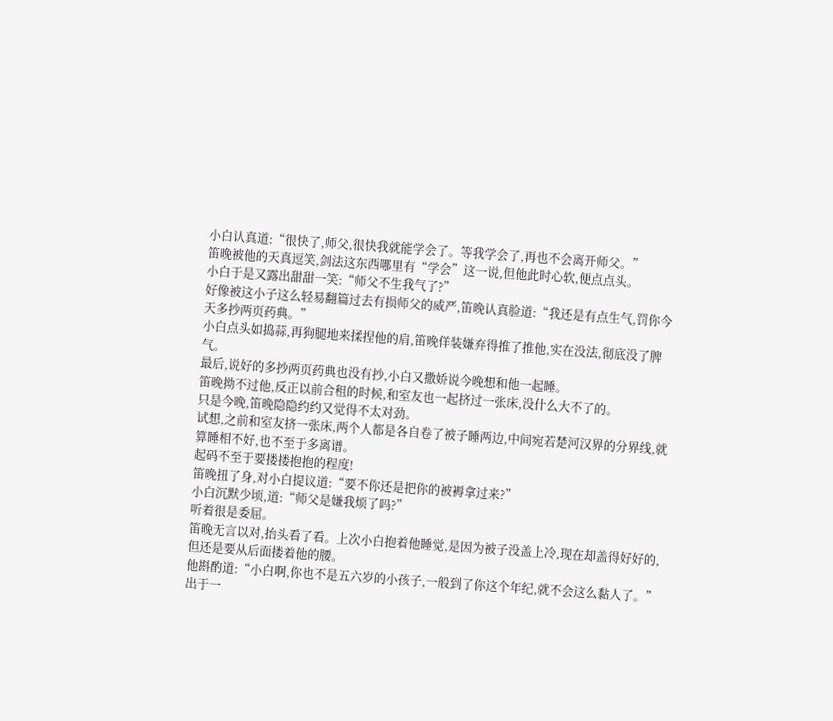小白认真道:“很快了,师父,很快我就能学会了。等我学会了,再也不会离开师父。”
笛晚被他的天真逗笑,剑法这东西哪里有“学会”这一说,但他此时心软,便点点头。
小白于是又露出甜甜一笑:“师父不生我气了?”
好像被这小子这么轻易翻篇过去有损师父的威严,笛晚认真脸道:“我还是有点生气,罚你今天多抄两页药典。”
小白点头如捣蒜,再狗腿地来揉捏他的肩,笛晚佯装嫌弃得推了推他,实在没法,彻底没了脾气。
最后,说好的多抄两页药典也没有抄,小白又撒娇说今晚想和他一起睡。
笛晚拗不过他,反正以前合租的时候,和室友也一起挤过一张床,没什么大不了的。
只是今晚,笛晚隐隐约约又觉得不太对劲。
试想,之前和室友挤一张床,两个人都是各自卷了被子睡两边,中间宛若楚河汉界的分界线,就算睡相不好,也不至于多离谱。
起码不至于要搂搂抱抱的程度!
笛晚扭了身,对小白提议道:“要不你还是把你的被褥拿过来?”
小白沉默少顷,道:“师父是嫌我烦了吗?”
听着很是委屈。
笛晚无言以对,抬头看了看。上次小白抱着他睡觉,是因为被子没盖上冷,现在却盖得好好的,但还是要从后面搂着他的腰。
他斟酌道:“小白啊,你也不是五六岁的小孩子,一般到了你这个年纪,就不会这么黏人了。”
出于一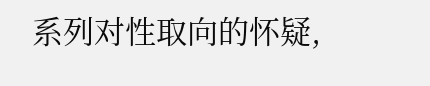系列对性取向的怀疑,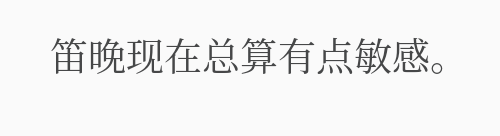笛晚现在总算有点敏感。